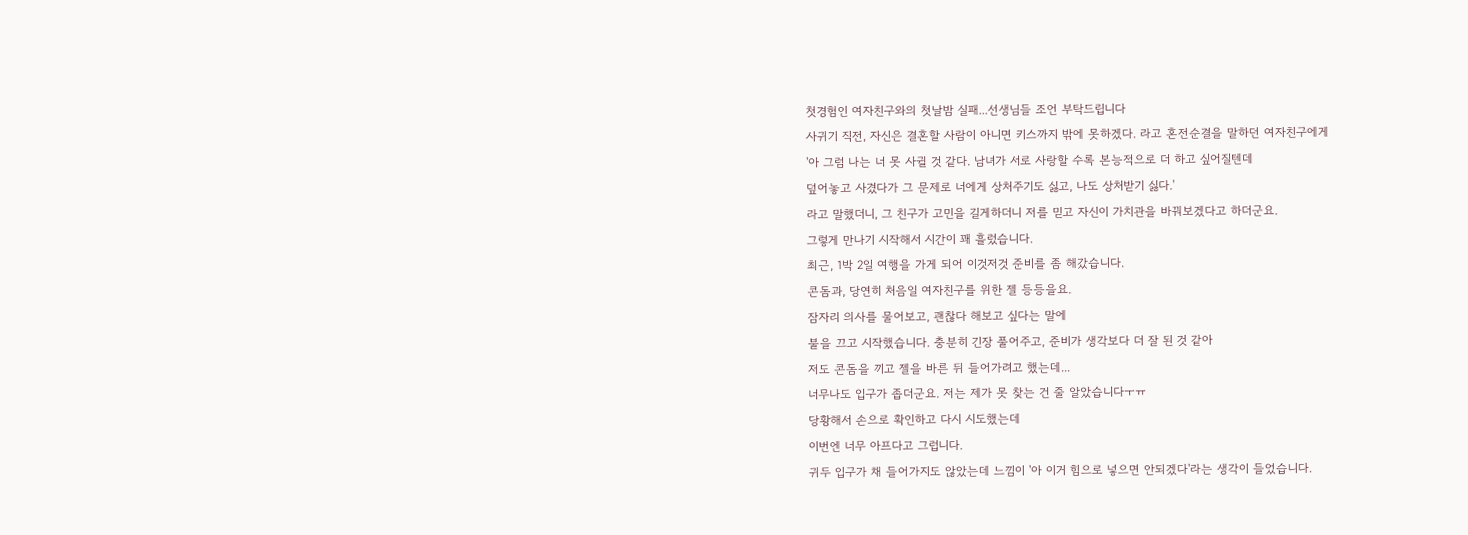첫경험인 여자친구와의 첫날밤 실패...선생님들 조언 부탁드립니다
사귀기 직전, 자신은 결혼할 사람이 아니면 키스까지 밖에 못하겠다. 라고 혼전순결을 말하던 여자친구에게
'아 그럼 나는 너 못 사귈 것 같다. 남녀가 서로 사랑할 수록 본능적으로 더 하고 싶어질텐데
덮어놓고 사겼다가 그 문제로 너에게 상처주기도 싫고, 나도 상처받기 싫다.'
라고 말했더니, 그 친구가 고민을 길게하더니 저를 믿고 자신이 가치관을 바꿔보겠다고 하더군요.
그렇게 만나기 시작해서 시간이 꽤 흘렀습니다.
최근, 1박 2일 여행을 가게 되어 이것저것 준비를 좀 해갔습니다.
콘돔과, 당연히 처음일 여자친구를 위한 젤 등등을요.
잠자리 의사를 물어보고, 괜찮다 해보고 싶다는 말에
불을 끄고 시작했습니다. 충분히 긴장 풀어주고, 준비가 생각보다 더 잘 된 것 같아
저도 콘돔을 끼고 젤을 바른 뒤 들어가려고 했는데...
너무나도 입구가 좁더군요. 저는 제가 못 찾는 건 줄 알았습니다ㅜㅠ
당황해서 손으로 확인하고 다시 시도했는데
이번엔 너무 아프다고 그럽니다.
귀두 입구가 채 들어가지도 않았는데 느낌이 '아 이거 힘으로 넣으면 안되겠다'라는 생각이 들었습니다.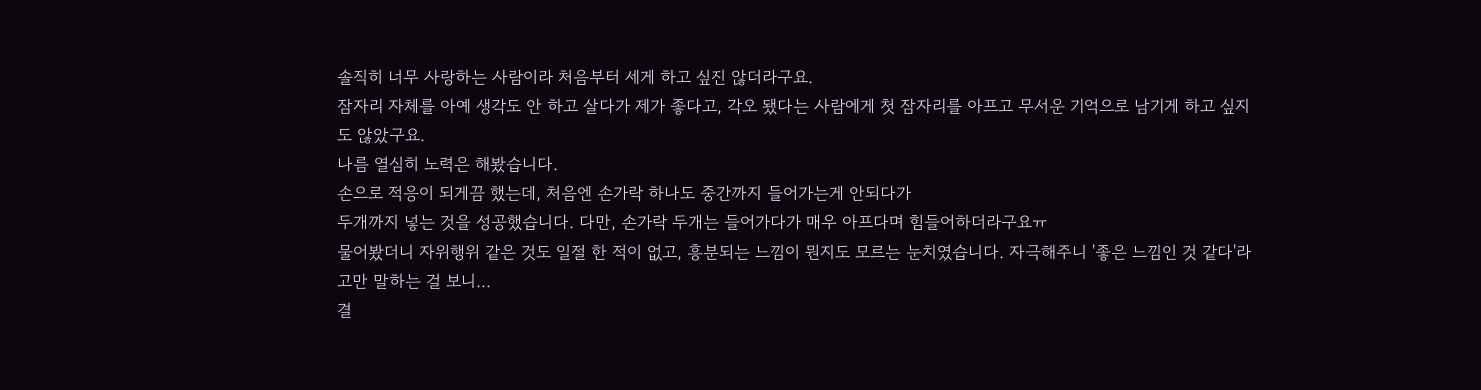솔직히 너무 사랑하는 사람이라 처음부터 세게 하고 싶진 않더라구요.
잠자리 자체를 아예 생각도 안 하고 살다가 제가 좋다고, 각오 됐다는 사람에게 첫 잠자리를 아프고 무서운 기억으로 남기게 하고 싶지도 않았구요.
나름 열심히 노력은 해봤습니다.
손으로 적응이 되게끔 했는데, 처음엔 손가락 하나도 중간까지 들어가는게 안되다가
두개까지 넣는 것을 성공했습니다. 다만, 손가락 두개는 들어가다가 매우 아프다며 힘들어하더라구요ㅠ
물어봤더니 자위행위 같은 것도 일절 한 적이 없고, 흥분되는 느낌이 뭔지도 모르는 눈치였습니다. 자극해주니 '좋은 느낌인 것 같다'라고만 말하는 걸 보니...
결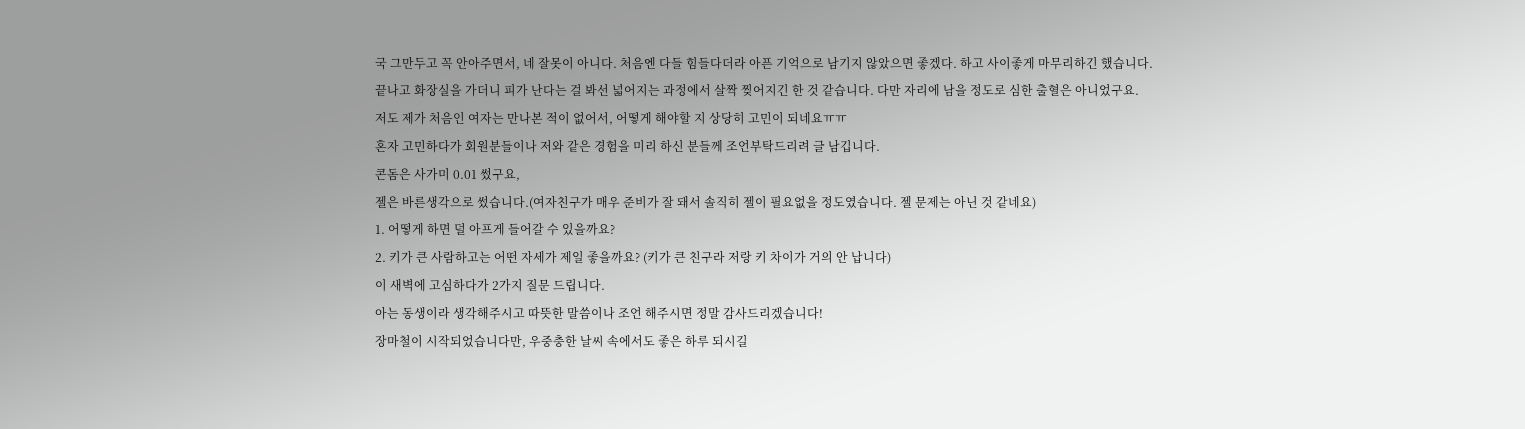국 그만두고 꼭 안아주면서, 네 잘못이 아니다. 처음엔 다들 힘들다더라 아픈 기억으로 남기지 않았으면 좋겠다. 하고 사이좋게 마무리하긴 했습니다.
끝나고 화장실을 가더니 피가 난다는 걸 봐선 넓어지는 과정에서 살짝 찢어지긴 한 것 같습니다. 다만 자리에 남을 정도로 심한 출혈은 아니었구요.
저도 제가 처음인 여자는 만나본 적이 없어서, 어떻게 해야할 지 상당히 고민이 되네요ㅠㅠ
혼자 고민하다가 회원분들이나 저와 같은 경험을 미리 하신 분들께 조언부탁드리려 글 남깁니다.
콘돔은 사가미 0.01 썼구요,
젤은 바른생각으로 썼습니다.(여자친구가 매우 준비가 잘 돼서 솔직히 젤이 필요없을 정도였습니다. 젤 문제는 아닌 것 같네요)
1. 어떻게 하면 덜 아프게 들어갈 수 있을까요?
2. 키가 큰 사람하고는 어떤 자세가 제일 좋을까요? (키가 큰 친구라 저랑 키 차이가 거의 안 납니다)
이 새벽에 고심하다가 2가지 질문 드립니다.
아는 동생이라 생각해주시고 따뜻한 말씀이나 조언 해주시면 정말 감사드리겠습니다!
장마철이 시작되었습니다만, 우중충한 날씨 속에서도 좋은 하루 되시길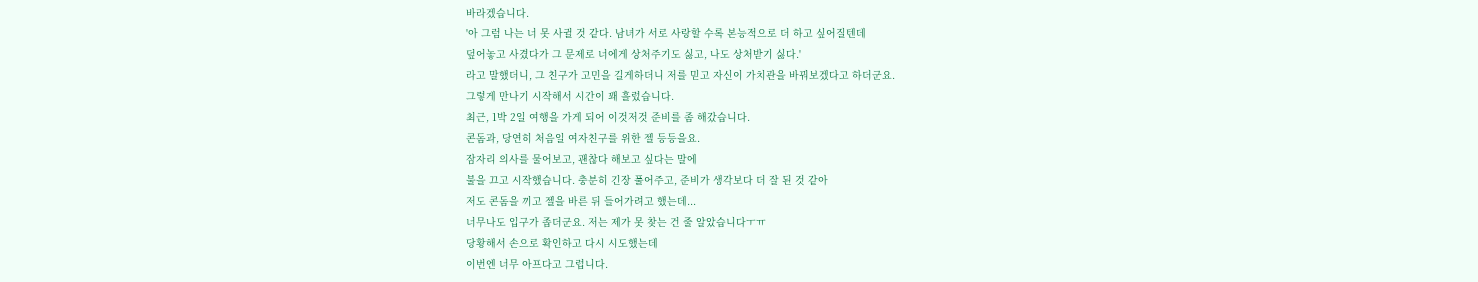바라겠습니다.
'아 그럼 나는 너 못 사귈 것 같다. 남녀가 서로 사랑할 수록 본능적으로 더 하고 싶어질텐데
덮어놓고 사겼다가 그 문제로 너에게 상처주기도 싫고, 나도 상처받기 싫다.'
라고 말했더니, 그 친구가 고민을 길게하더니 저를 믿고 자신이 가치관을 바꿔보겠다고 하더군요.
그렇게 만나기 시작해서 시간이 꽤 흘렀습니다.
최근, 1박 2일 여행을 가게 되어 이것저것 준비를 좀 해갔습니다.
콘돔과, 당연히 처음일 여자친구를 위한 젤 등등을요.
잠자리 의사를 물어보고, 괜찮다 해보고 싶다는 말에
불을 끄고 시작했습니다. 충분히 긴장 풀어주고, 준비가 생각보다 더 잘 된 것 같아
저도 콘돔을 끼고 젤을 바른 뒤 들어가려고 했는데...
너무나도 입구가 좁더군요. 저는 제가 못 찾는 건 줄 알았습니다ㅜㅠ
당황해서 손으로 확인하고 다시 시도했는데
이번엔 너무 아프다고 그럽니다.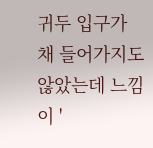귀두 입구가 채 들어가지도 않았는데 느낌이 '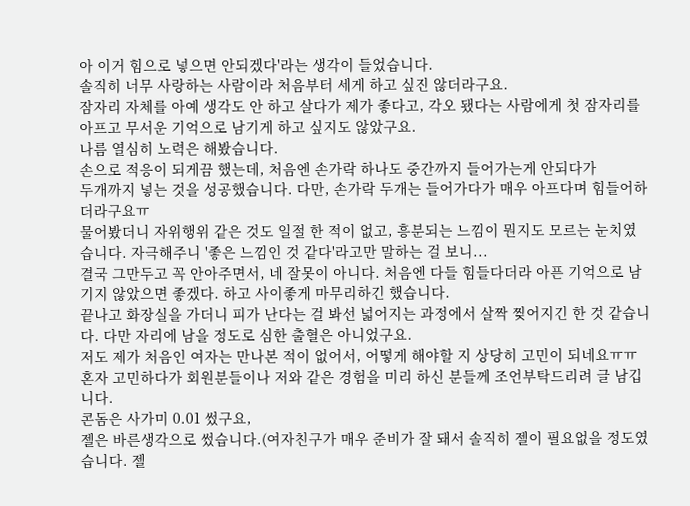아 이거 힘으로 넣으면 안되겠다'라는 생각이 들었습니다.
솔직히 너무 사랑하는 사람이라 처음부터 세게 하고 싶진 않더라구요.
잠자리 자체를 아예 생각도 안 하고 살다가 제가 좋다고, 각오 됐다는 사람에게 첫 잠자리를 아프고 무서운 기억으로 남기게 하고 싶지도 않았구요.
나름 열심히 노력은 해봤습니다.
손으로 적응이 되게끔 했는데, 처음엔 손가락 하나도 중간까지 들어가는게 안되다가
두개까지 넣는 것을 성공했습니다. 다만, 손가락 두개는 들어가다가 매우 아프다며 힘들어하더라구요ㅠ
물어봤더니 자위행위 같은 것도 일절 한 적이 없고, 흥분되는 느낌이 뭔지도 모르는 눈치였습니다. 자극해주니 '좋은 느낌인 것 같다'라고만 말하는 걸 보니...
결국 그만두고 꼭 안아주면서, 네 잘못이 아니다. 처음엔 다들 힘들다더라 아픈 기억으로 남기지 않았으면 좋겠다. 하고 사이좋게 마무리하긴 했습니다.
끝나고 화장실을 가더니 피가 난다는 걸 봐선 넓어지는 과정에서 살짝 찢어지긴 한 것 같습니다. 다만 자리에 남을 정도로 심한 출혈은 아니었구요.
저도 제가 처음인 여자는 만나본 적이 없어서, 어떻게 해야할 지 상당히 고민이 되네요ㅠㅠ
혼자 고민하다가 회원분들이나 저와 같은 경험을 미리 하신 분들께 조언부탁드리려 글 남깁니다.
콘돔은 사가미 0.01 썼구요,
젤은 바른생각으로 썼습니다.(여자친구가 매우 준비가 잘 돼서 솔직히 젤이 필요없을 정도였습니다. 젤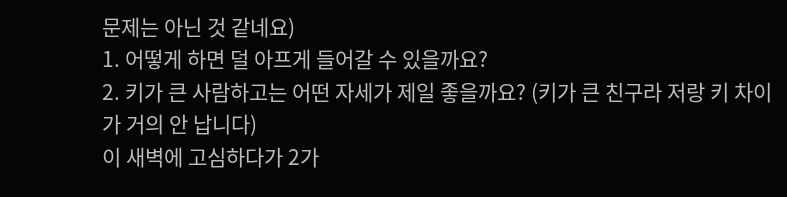문제는 아닌 것 같네요)
1. 어떻게 하면 덜 아프게 들어갈 수 있을까요?
2. 키가 큰 사람하고는 어떤 자세가 제일 좋을까요? (키가 큰 친구라 저랑 키 차이가 거의 안 납니다)
이 새벽에 고심하다가 2가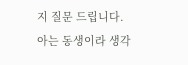지 질문 드립니다.
아는 동생이라 생각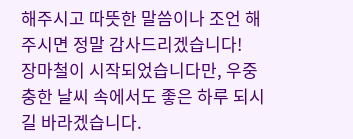해주시고 따뜻한 말씀이나 조언 해주시면 정말 감사드리겠습니다!
장마철이 시작되었습니다만, 우중충한 날씨 속에서도 좋은 하루 되시길 바라겠습니다.